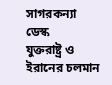সাগরকন্যা ডেস্ক
যুক্তরাষ্ট্র ও ইরানের চলমান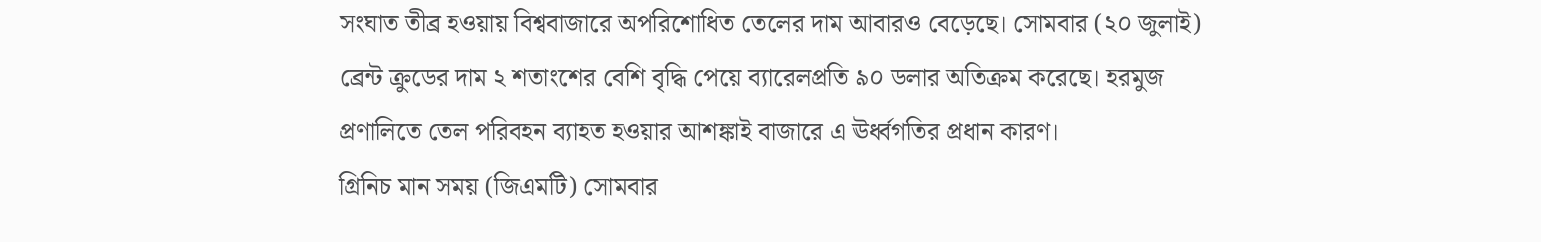সংঘাত তীব্র হওয়ায় বিশ্ববাজারে অপরিশোধিত তেলের দাম আবারও বেড়েছে। সোমবার (২০ জুলাই) ব্রেন্ট ক্রুডের দাম ২ শতাংশের বেশি বৃদ্ধি পেয়ে ব্যারেলপ্রতি ৯০ ডলার অতিক্রম করেছে। হরমুজ প্রণালিতে তেল পরিবহন ব্যাহত হওয়ার আশঙ্কাই বাজারে এ ঊর্ধ্বগতির প্রধান কারণ।
গ্রিনিচ মান সময় (জিএমটি) সোমবার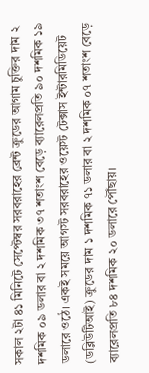সকাল ২টা ৪১ মিনিটে সেপ্টেম্বর সরবরাহের ব্রেন্ট ক্রুডের আগাম চুক্তির দাম ২ দশমিক ০৯ ডলার বা ২ দশমিক ৩৭ শতাংশ বেড়ে ব্যারেলপ্রতি ৯০ দশমিক ১৯ ডলারে ওঠে। একই সময়ে আগস্ট সরবরাহের ওয়েস্ট টেক্সাস ইন্টারমিডিয়েট (ডব্লিউটিআই) ক্রুডের দাম ১ দশমিক ৭১ ডলার বা ২ দশমিক ০৭ শতাংশ বেড়ে ব্যারেলপ্রতি ৮৪ দশমিক ২০ ডলারে পৌঁছায়।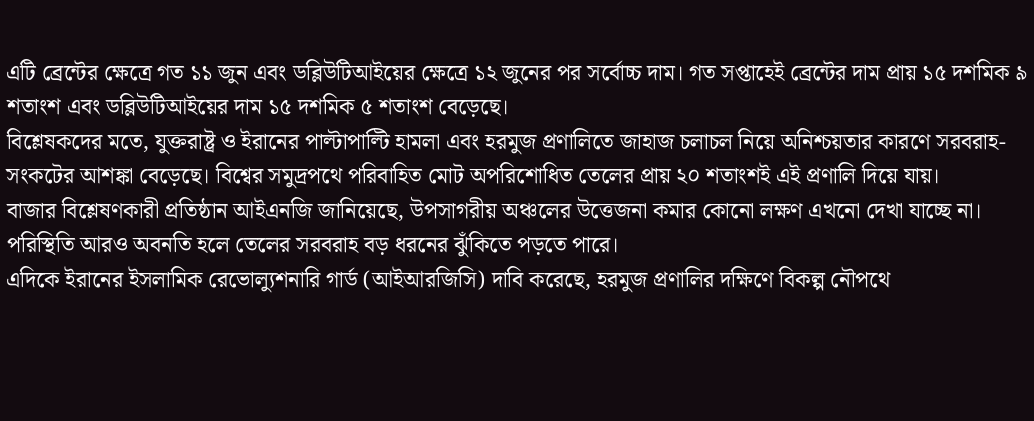এটি ব্রেন্টের ক্ষেত্রে গত ১১ জুন এবং ডব্লিউটিআইয়ের ক্ষেত্রে ১২ জুনের পর সর্বোচ্চ দাম। গত সপ্তাহেই ব্রেন্টের দাম প্রায় ১৫ দশমিক ৯ শতাংশ এবং ডব্লিউটিআইয়ের দাম ১৫ দশমিক ৫ শতাংশ বেড়েছে।
বিশ্লেষকদের মতে, যুক্তরাষ্ট্র ও ইরানের পাল্টাপাল্টি হামলা এবং হরমুজ প্রণালিতে জাহাজ চলাচল নিয়ে অনিশ্চয়তার কারণে সরবরাহ-সংকটের আশঙ্কা বেড়েছে। বিশ্বের সমুদ্রপথে পরিবাহিত মোট অপরিশোধিত তেলের প্রায় ২০ শতাংশই এই প্রণালি দিয়ে যায়।
বাজার বিশ্লেষণকারী প্রতিষ্ঠান আইএনজি জানিয়েছে, উপসাগরীয় অঞ্চলের উত্তেজনা কমার কোনো লক্ষণ এখনো দেখা যাচ্ছে না। পরিস্থিতি আরও অবনতি হলে তেলের সরবরাহ বড় ধরনের ঝুঁকিতে পড়তে পারে।
এদিকে ইরানের ইসলামিক রেভোল্যুশনারি গার্ড (আইআরজিসি) দাবি করেছে, হরমুজ প্রণালির দক্ষিণে বিকল্প নৌপথে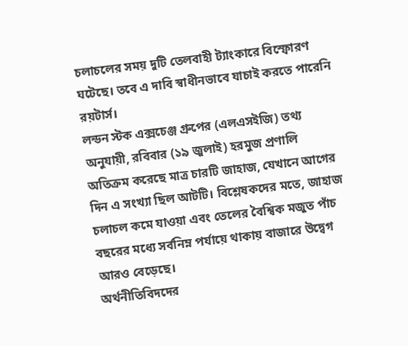চলাচলের সময় দুটি তেলবাহী ট্যাংকারে বিস্ফোরণ ঘটেছে। তবে এ দাবি স্বাধীনভাবে যাচাই করতে পারেনি রয়টার্স।
লন্ডন স্টক এক্সচেঞ্জ গ্রুপের (এলএসইজি) তথ্য অনুযায়ী, রবিবার (১৯ জুলাই) হরমুজ প্রণালি অতিক্রম করেছে মাত্র চারটি জাহাজ, যেখানে আগের দিন এ সংখ্যা ছিল আটটি। বিশ্লেষকদের মতে, জাহাজ চলাচল কমে যাওয়া এবং তেলের বৈশ্বিক মজুত পাঁচ বছরের মধ্যে সর্বনিম্ন পর্যায়ে থাকায় বাজারে উদ্বেগ আরও বেড়েছে।
অর্থনীতিবিদদের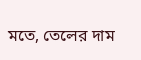মতে, তেলের দাম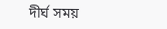দীর্ঘ সময়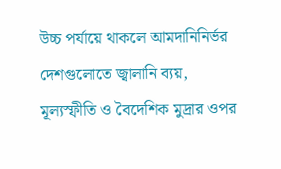উচ্চ পর্যায়ে থাকলে আমদানিনির্ভর দেশগুলোতে জ্বালানি ব্যয়, মূল্যস্ফীতি ও বৈদেশিক মুদ্রার ওপর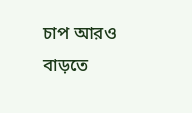চাপ আরও বাড়তে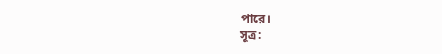পারে।
সূত্র: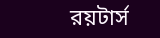রয়টার্স